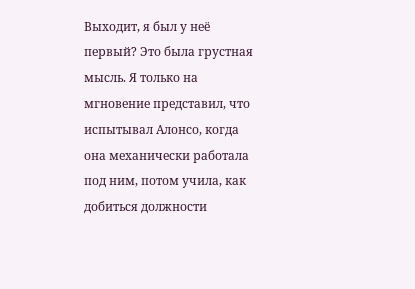Выходит, я был у неё первый? Это была грустная мысль. Я только на мгновение представил, что испытывал Алонсо, когда она механически работала под ним, потом учила, как добиться должности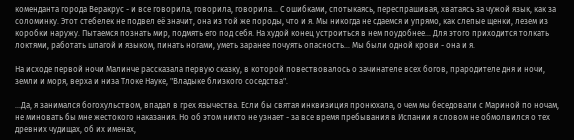коменданта города Веракрус - и все говорила, говорила, говорила... С ошибками, спотыкаясь, переспрашивая, хватаясь за чужой язык, как за соломинку. Этот стебелек не подвел её значит, она из той же породы, что и я. Мы никогда не сдаемся и упрямо, как слепые щенки, лезем из коробки наружу. Пытаемся познать мир, подмять его под себя. На худой конец устроиться в нем поудобнее... Для этого приходится толкать локтями, работать шпагой и языком, пинать ногами, уметь заранее почуять опасность... Мы были одной крови - она и я.

На исходе первой ночи Малинче рассказала первую сказку, в которой повествовалось о зачинателе всех богов, прародителе дня и ночи, земли и моря, верха и низа Тлоке Науке, "Владыке близкого соседства".

...Да, я занимался богохульством, впадал в грех язычества. Если бы святая инквизиция пронюхала, о чем мы беседовали с Мариной по ночам, не миновать бы мне жестокого наказания. Но об этом никто не узнает - за все время пребывания в Испании я словом не обмолвился о тех древних чудищах, об их именах,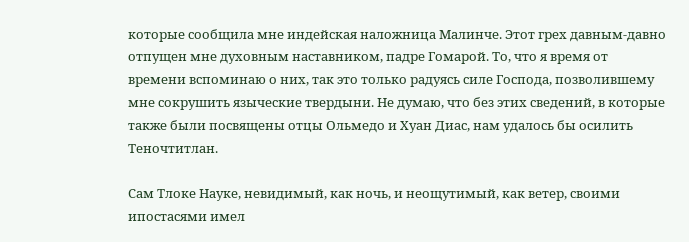которые сообщила мне индейская наложница Малинче. Этот грех давным-давно отпущен мне духовным наставником, падре Гомарой. То, что я время от времени вспоминаю о них, так это только радуясь силе Господа, позволившему мне сокрушить языческие твердыни. Не думаю, что без этих сведений, в которые также были посвящены отцы Ольмедо и Хуан Диас, нам удалось бы осилить Теночтитлан.

Сам Тлоке Науке, невидимый, как ночь, и неощутимый, как ветер, своими ипостасями имел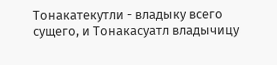Тонакатекутли - владыку всего сущего, и Тонакасуатл владычицу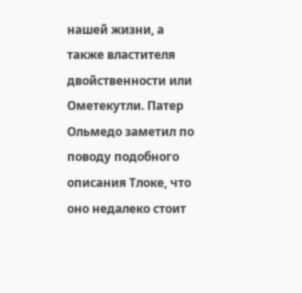нашей жизни, а также властителя двойственности или Ометекутли. Патер Ольмедо заметил по поводу подобного описания Тлоке, что оно недалеко стоит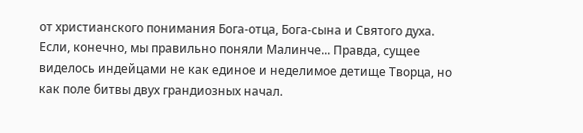от христианского понимания Бога-отца, Бога-сына и Святого духа. Если, конечно, мы правильно поняли Малинче... Правда, сущее виделось индейцами не как единое и неделимое детище Творца, но как поле битвы двух грандиозных начал.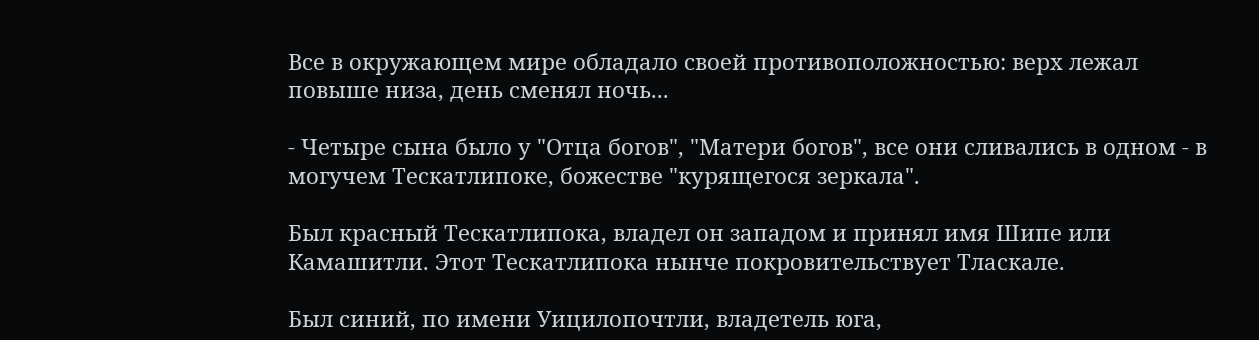Все в окружающем мире обладало своей противоположностью: верх лежал повыше низа, день сменял ночь...

- Четыре сына было у "Отца богов", "Матери богов", все они сливались в одном - в могучем Тескатлипоке, божестве "курящегося зеркала".

Был красный Тескатлипока, владел он западом и принял имя Шипе или Камашитли. Этот Тескатлипока нынче покровительствует Тласкале.

Был синий, по имени Уицилопочтли, владетель юга,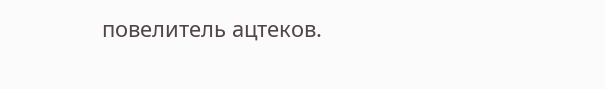повелитель ацтеков.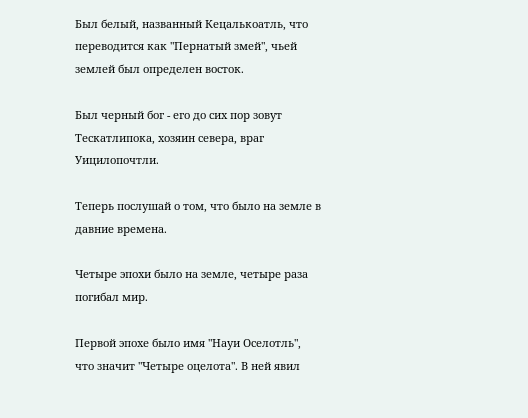Был белый, названный Кецалькоатль, что переводится как "Пернатый змей", чьей землей был определен восток.

Был черный бог - его до сих пор зовут Тескатлипока, хозяин севера, враг Уицилопочтли.

Теперь послушай о том, что было на земле в давние времена.

Четыре эпохи было на земле, четыре раза погибал мир.

Первой эпохе было имя "Науи Оселотль", что значит "Четыре оцелота". В ней явил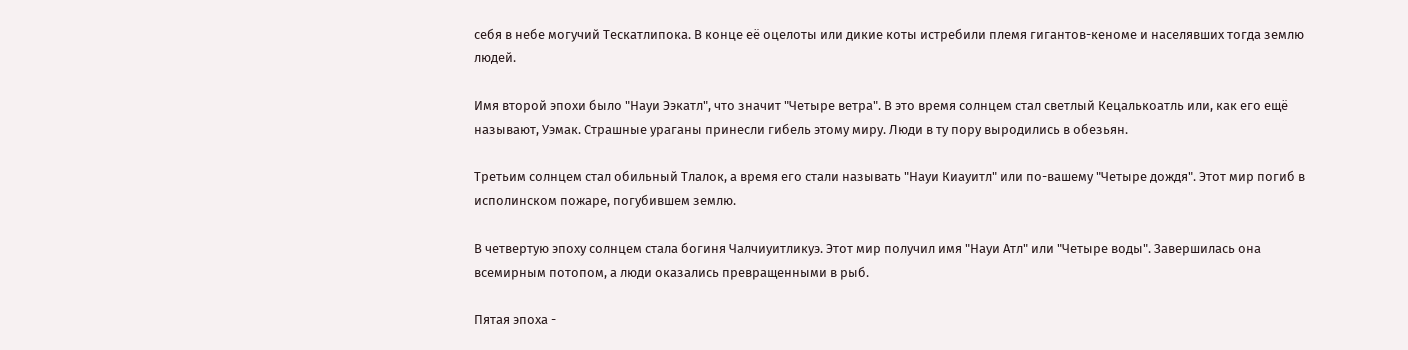себя в небе могучий Тескатлипока. В конце её оцелоты или дикие коты истребили племя гигантов-кеноме и населявших тогда землю людей.

Имя второй эпохи было "Науи Ээкатл", что значит "Четыре ветра". В это время солнцем стал светлый Кецалькоатль или, как его ещё называют, Уэмак. Страшные ураганы принесли гибель этому миру. Люди в ту пору выродились в обезьян.

Третьим солнцем стал обильный Тлалок, а время его стали называть "Науи Киауитл" или по-вашему "Четыре дождя". Этот мир погиб в исполинском пожаре, погубившем землю.

В четвертую эпоху солнцем стала богиня Чалчиуитликуэ. Этот мир получил имя "Науи Атл" или "Четыре воды". Завершилась она всемирным потопом, а люди оказались превращенными в рыб.

Пятая эпоха -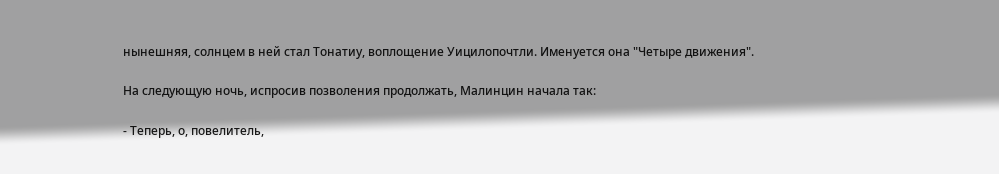нынешняя, солнцем в ней стал Тонатиу, воплощение Уицилопочтли. Именуется она "Четыре движения".

На следующую ночь, испросив позволения продолжать, Малинцин начала так:

- Теперь, о, повелитель,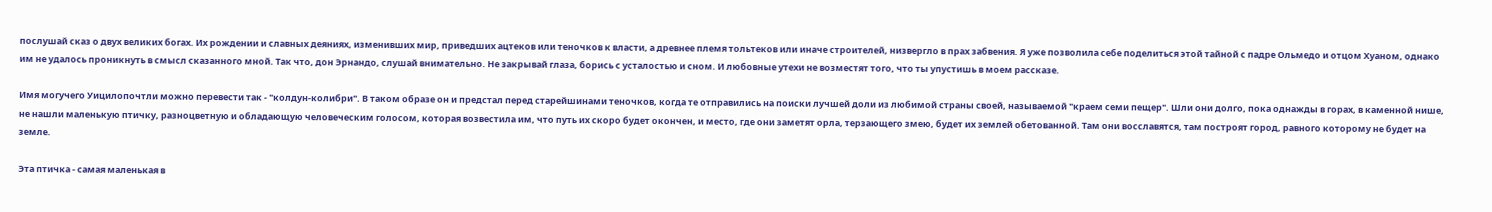послушай сказ о двух великих богах. Их рождении и славных деяниях, изменивших мир, приведших ацтеков или теночков к власти, а древнее племя тольтеков или иначе строителей, низвергло в прах забвения. Я уже позволила себе поделиться этой тайной с падре Ольмедо и отцом Хуаном, однако им не удалось проникнуть в смысл сказанного мной. Так что, дон Эрнандо, слушай внимательно. Не закрывай глаза, борись с усталостью и сном. И любовные утехи не возместят того, что ты упустишь в моем рассказе.

Имя могучего Уицилопочтли можно перевести так - "колдун-колибри". В таком образе он и предстал перед старейшинами теночков, когда те отправились на поиски лучшей доли из любимой страны своей, называемой "краем семи пещер". Шли они долго, пока однажды в горах, в каменной нише, не нашли маленькую птичку, разноцветную и обладающую человеческим голосом, которая возвестила им, что путь их скоро будет окончен, и место, где они заметят орла, терзающего змею, будет их землей обетованной. Там они восславятся, там построят город, равного которому не будет на земле.

Эта птичка - самая маленькая в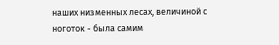наших низменных лесах, величиной с ноготок - была самим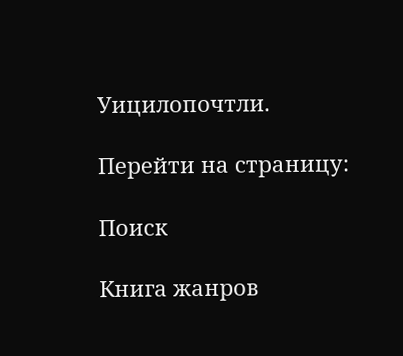Уицилопочтли.

Перейти на страницу:

Поиск

Книга жанров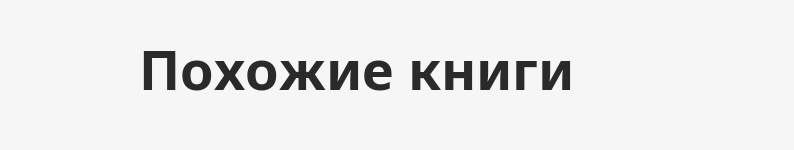Похожие книги